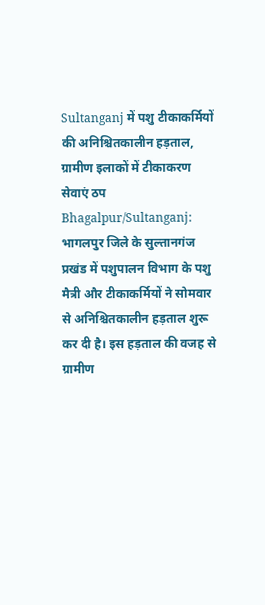Sultanganj में पशु टीकाकर्मियों की अनिश्चितकालीन हड़ताल, ग्रामीण इलाकों में टीकाकरण सेवाएं ठप
Bhagalpur/Sultanganj: भागलपुर जिले के सुल्तानगंज प्रखंड में पशुपालन विभाग के पशु मैत्री और टीकाकर्मियों ने सोमवार से अनिश्चितकालीन हड़ताल शुरू कर दी है। इस हड़ताल की वजह से ग्रामीण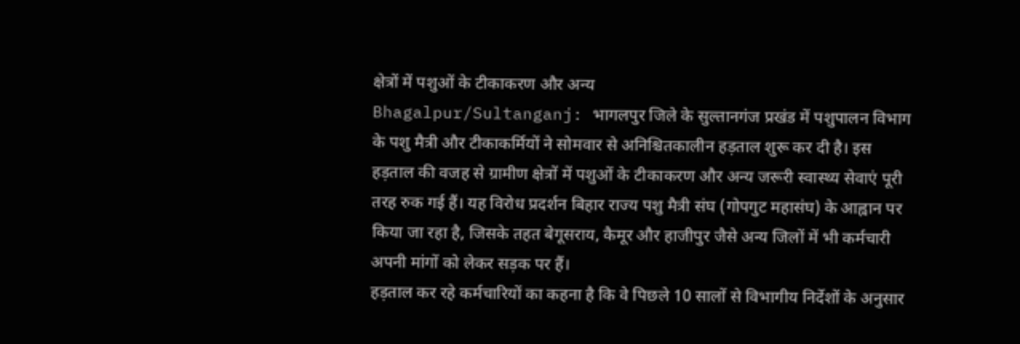क्षेत्रों में पशुओं के टीकाकरण और अन्य
Bhagalpur/Sultanganj: भागलपुर जिले के सुल्तानगंज प्रखंड में पशुपालन विभाग के पशु मैत्री और टीकाकर्मियों ने सोमवार से अनिश्चितकालीन हड़ताल शुरू कर दी है। इस हड़ताल की वजह से ग्रामीण क्षेत्रों में पशुओं के टीकाकरण और अन्य जरूरी स्वास्थ्य सेवाएं पूरी तरह रुक गई हैं। यह विरोध प्रदर्शन बिहार राज्य पशु मैत्री संघ (गोपगुट महासंघ) के आह्वान पर किया जा रहा है, जिसके तहत बेगूसराय, कैमूर और हाजीपुर जैसे अन्य जिलों में भी कर्मचारी अपनी मांगों को लेकर सड़क पर हैं।
हड़ताल कर रहे कर्मचारियों का कहना है कि वे पिछले 10 सालों से विभागीय निर्देशों के अनुसार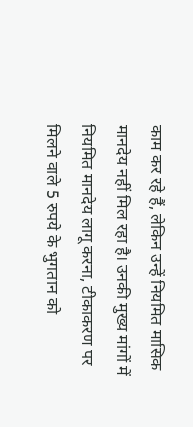काम कर रहे हैं, लेकिन उन्हें नियमित मासिक मानदेय नहीं मिल रहा है। उनकी मुख्य मांगों में नियमित मानदेय लागू करना, टीकाकरण पर मिलने वाले 5 रुपये के भुगतान को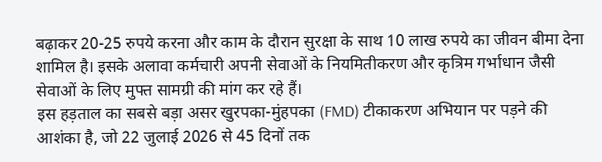बढ़ाकर 20-25 रुपये करना और काम के दौरान सुरक्षा के साथ 10 लाख रुपये का जीवन बीमा देना शामिल है। इसके अलावा कर्मचारी अपनी सेवाओं के नियमितीकरण और कृत्रिम गर्भाधान जैसी सेवाओं के लिए मुफ्त सामग्री की मांग कर रहे हैं।
इस हड़ताल का सबसे बड़ा असर खुरपका-मुंहपका (FMD) टीकाकरण अभियान पर पड़ने की आशंका है, जो 22 जुलाई 2026 से 45 दिनों तक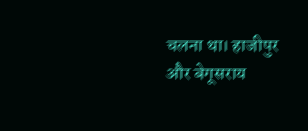चलना था। हाजीपुर और बेगूसराय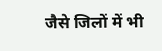जैसे जिलों में भी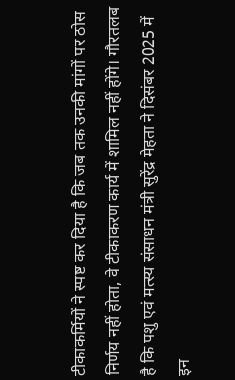टीकाकर्मियों ने स्पष्ट कर दिया है कि जब तक उनकी मांगों पर ठोस निर्णय नहीं होता, वे टीकाकरण कार्य में शामिल नहीं होंगे। गौरतलब है कि पशु एवं मत्स्य संसाधन मंत्री सुरेंद्र मेहता ने दिसंबर 2025 में इन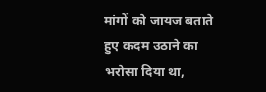मांगों को जायज बताते हुए कदम उठाने का भरोसा दिया था,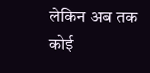लेकिन अब तक कोई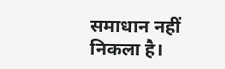समाधान नहीं निकला है।